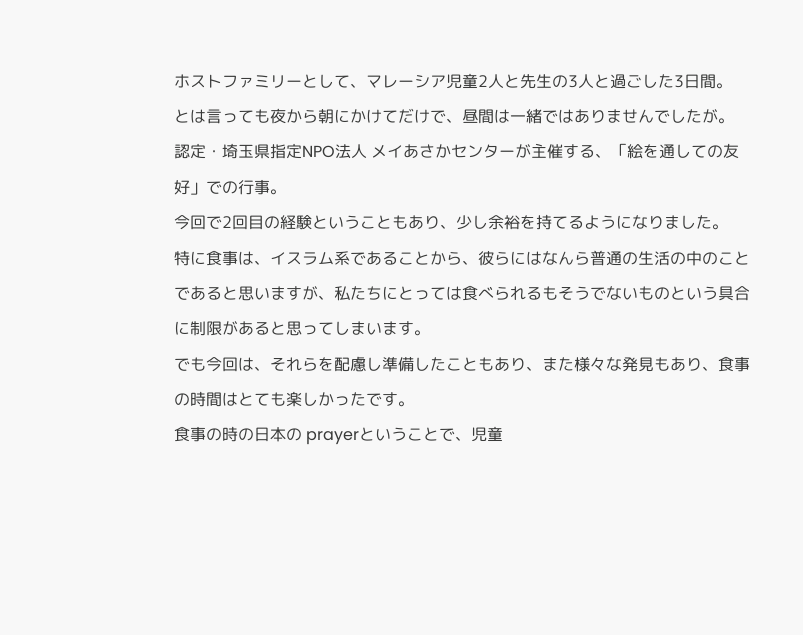ホストファミリーとして、マレーシア児童2人と先生の3人と過ごした3日間。
とは言っても夜から朝にかけてだけで、昼間は一緒ではありませんでしたが。
認定・埼玉県指定NPO法人 メイあさかセンターが主催する、「絵を通しての友好」での行事。
今回で2回目の経験ということもあり、少し余裕を持てるようになりました。
特に食事は、イスラム系であることから、彼らにはなんら普通の生活の中のことであると思いますが、私たちにとっては食べられるもそうでないものという具合に制限があると思ってしまいます。
でも今回は、それらを配慮し準備したこともあり、また様々な発見もあり、食事の時間はとても楽しかったです。
食事の時の日本の prayerということで、児童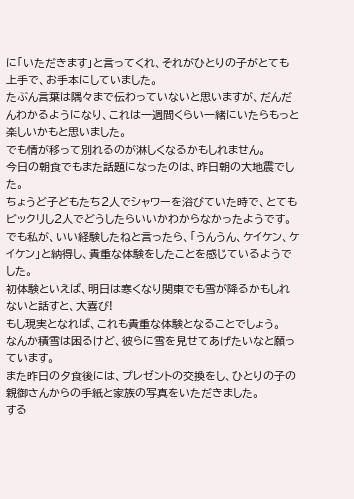に「いただきます」と言ってくれ、それがひとりの子がとても上手で、お手本にしていました。
たぶん言葉は隅々まで伝わっていないと思いますが、だんだんわかるようになり、これは一週間くらい一緒にいたらもっと楽しいかもと思いました。
でも情が移って別れるのが淋しくなるかもしれません。
今日の朝食でもまた話題になったのは、昨日朝の大地震でした。
ちょうど子どもたち2人でシャワーを浴びていた時で、とてもビックリし2人でどうしたらいいかわからなかったようです。
でも私が、いい経験したねと言ったら、「うんうん、ケイケン、ケイケン」と納得し、貴重な体験をしたことを感じているようでした。
初体験といえば、明日は寒くなり関東でも雪が降るかもしれないと話すと、大喜び!
もし現実となれば、これも貴重な体験となることでしょう。
なんか積雪は困るけど、彼らに雪を見せてあげたいなと願っています。
また昨日の夕食後には、プレゼントの交換をし、ひとりの子の親御さんからの手紙と家族の写真をいただきました。
する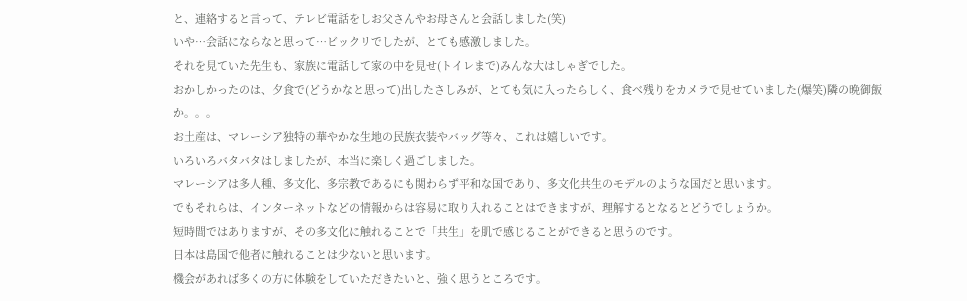と、連絡すると言って、テレビ電話をしお父さんやお母さんと会話しました(笑)
いや…会話にならなと思って…ビックリでしたが、とても感激しました。
それを見ていた先生も、家族に電話して家の中を見せ(トイレまで)みんな大はしゃぎでした。
おかしかったのは、夕食で(どうかなと思って)出したさしみが、とても気に入ったらしく、食べ残りをカメラで見せていました(爆笑)隣の晩御飯か。。。
お土産は、マレーシア独特の華やかな生地の民族衣装やバッグ等々、これは嬉しいです。
いろいろバタバタはしましたが、本当に楽しく過ごしました。
マレーシアは多人種、多文化、多宗教であるにも関わらず平和な国であり、多文化共生のモデルのような国だと思います。
でもそれらは、インターネットなどの情報からは容易に取り入れることはできますが、理解するとなるとどうでしょうか。
短時間ではありますが、その多文化に触れることで「共生」を肌で感じることができると思うのです。
日本は島国で他者に触れることは少ないと思います。
機会があれば多くの方に体験をしていただきたいと、強く思うところです。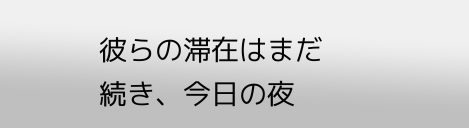彼らの滞在はまだ続き、今日の夜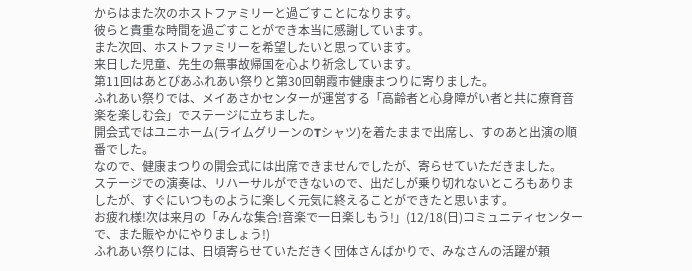からはまた次のホストファミリーと過ごすことになります。
彼らと貴重な時間を過ごすことができ本当に感謝しています。
また次回、ホストファミリーを希望したいと思っています。
来日した児童、先生の無事故帰国を心より祈念しています。
第11回はあとぴあふれあい祭りと第30回朝霞市健康まつりに寄りました。
ふれあい祭りでは、メイあさかセンターが運営する「高齢者と心身障がい者と共に療育音楽を楽しむ会」でステージに立ちました。
開会式ではユニホーム(ライムグリーンのTシャツ)を着たままで出席し、すのあと出演の順番でした。
なので、健康まつりの開会式には出席できませんでしたが、寄らせていただきました。
ステージでの演奏は、リハーサルができないので、出だしが乗り切れないところもありましたが、すぐにいつものように楽しく元気に終えることができたと思います。
お疲れ様!次は来月の「みんな集合!音楽で一日楽しもう!」(12/18(日)コミュニティセンターで、また賑やかにやりましょう!)
ふれあい祭りには、日頃寄らせていただきく団体さんばかりで、みなさんの活躍が頼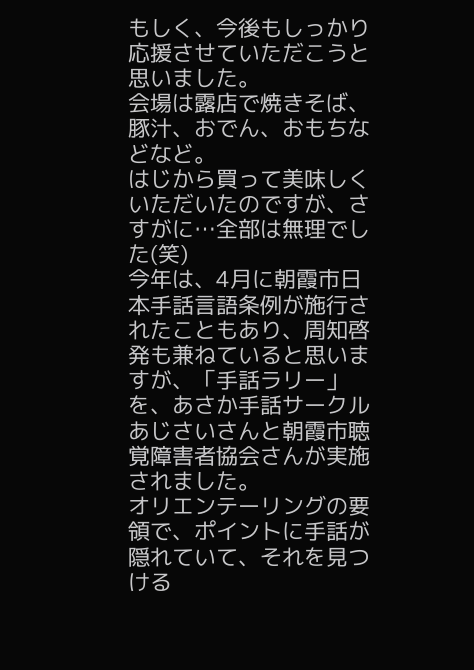もしく、今後もしっかり応援させていただこうと思いました。
会場は露店で焼きそば、豚汁、おでん、おもちなどなど。
はじから買って美味しくいただいたのですが、さすがに…全部は無理でした(笑)
今年は、4月に朝霞市日本手話言語条例が施行されたこともあり、周知啓発も兼ねていると思いますが、「手話ラリー」を、あさか手話サークルあじさいさんと朝霞市聴覚障害者協会さんが実施されました。
オリエンテーリングの要領で、ポイントに手話が隠れていて、それを見つける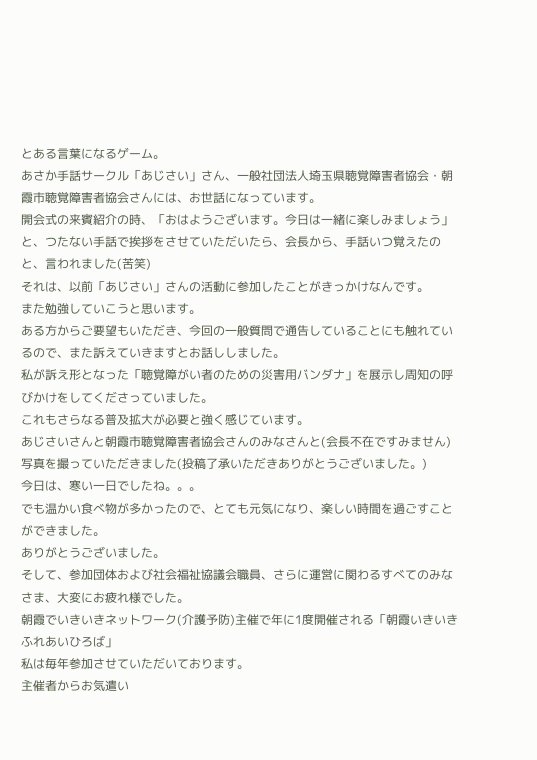とある言葉になるゲーム。
あさか手話サークル「あじさい」さん、一般社団法人埼玉県聴覚障害者協会・朝霞市聴覚障害者協会さんには、お世話になっています。
開会式の来賓紹介の時、「おはようございます。今日は一緒に楽しみましょう」と、つたない手話で挨拶をさせていただいたら、会長から、手話いつ覚えたのと、言われました(苦笑)
それは、以前「あじさい」さんの活動に参加したことがきっかけなんです。
また勉強していこうと思います。
ある方からご要望もいただき、今回の一般質問で通告していることにも触れているので、また訴えていきますとお話ししました。
私が訴え形となった「聴覚障がい者のための災害用バンダナ」を展示し周知の呼びかけをしてくださっていました。
これもさらなる普及拡大が必要と強く感じています。
あじさいさんと朝霞市聴覚障害者協会さんのみなさんと(会長不在ですみません)写真を撮っていただきました(投稿了承いただきありがとうございました。)
今日は、寒い一日でしたね。。。
でも温かい食べ物が多かったので、とても元気になり、楽しい時間を過ごすことができました。
ありがとうございました。
そして、参加団体および社会福祉協議会職員、さらに運営に関わるすべてのみなさま、大変にお疲れ様でした。
朝霞でいきいきネットワーク(介護予防)主催で年に1度開催される「朝霞いきいきふれあいひろば」
私は毎年参加させていただいております。
主催者からお気遣い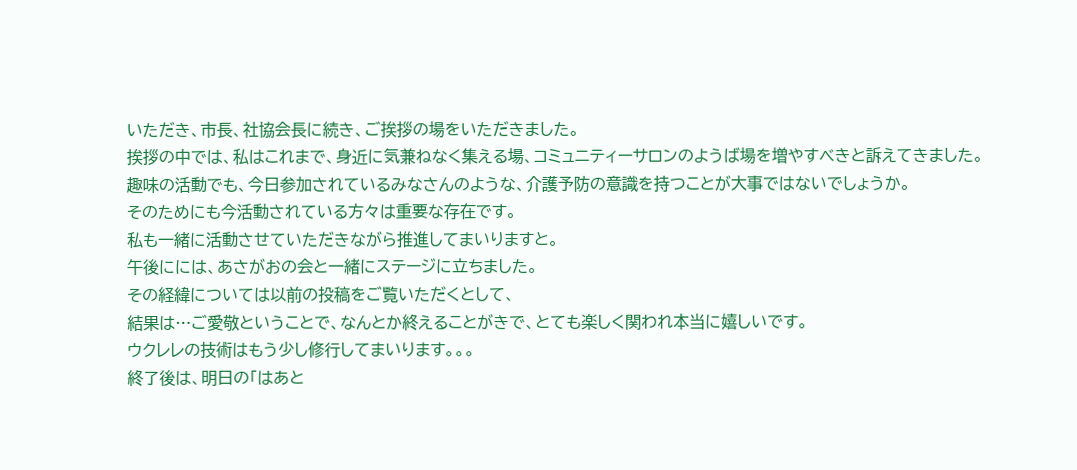いただき、市長、社協会長に続き、ご挨拶の場をいただきました。
挨拶の中では、私はこれまで、身近に気兼ねなく集える場、コミュニティーサロンのようば場を増やすべきと訴えてきました。
趣味の活動でも、今日参加されているみなさんのような、介護予防の意識を持つことが大事ではないでしょうか。
そのためにも今活動されている方々は重要な存在です。
私も一緒に活動させていただきながら推進してまいりますと。
午後にには、あさがおの会と一緒にステージに立ちました。
その経緯については以前の投稿をご覧いただくとして、
結果は…ご愛敬ということで、なんとか終えることがきで、とても楽しく関われ本当に嬉しいです。
ウクレレの技術はもう少し修行してまいります。。。
終了後は、明日の「はあと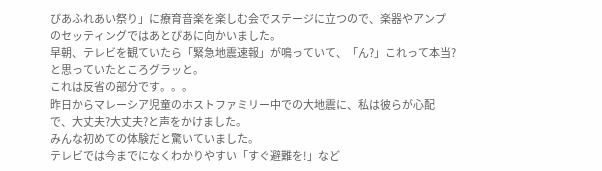ぴあふれあい祭り」に療育音楽を楽しむ会でステージに立つので、楽器やアンプのセッティングではあとぴあに向かいました。
早朝、テレビを観ていたら「緊急地震速報」が鳴っていて、「ん?」これって本当?と思っていたところグラッと。
これは反省の部分です。。。
昨日からマレーシア児童のホストファミリー中での大地震に、私は彼らが心配で、大丈夫?大丈夫?と声をかけました。
みんな初めての体験だと驚いていました。
テレビでは今までになくわかりやすい「すぐ避難を!」など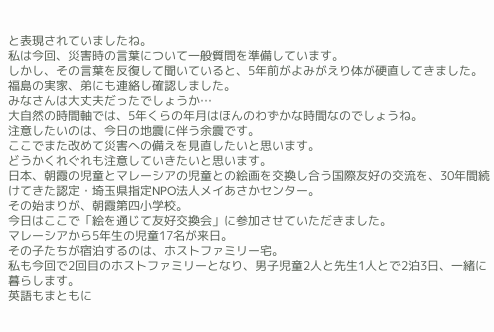と表現されていましたね。
私は今回、災害時の言葉について一般質問を準備しています。
しかし、その言葉を反復して聞いていると、5年前がよみがえり体が硬直してきました。
福島の実家、弟にも連絡し確認しました。
みなさんは大丈夫だったでしょうか…
大自然の時間軸では、5年くらの年月はほんのわずかな時間なのでしょうね。
注意したいのは、今日の地震に伴う余震です。
ここでまた改めて災害への備えを見直したいと思います。
どうかくれぐれも注意していきたいと思います。
日本、朝霞の児童とマレーシアの児童との絵画を交換し合う国際友好の交流を、30年間続けてきた認定・埼玉県指定NPO法人メイあさかセンター。
その始まりが、朝霞第四小学校。
今日はここで「絵を通じて友好交換会」に参加させていただきました。
マレーシアから5年生の児童17名が来日。
その子たちが宿泊するのは、ホストファミリー宅。
私も今回で2回目のホストファミリーとなり、男子児童2人と先生1人とで2泊3日、一緒に暮らします。
英語もまともに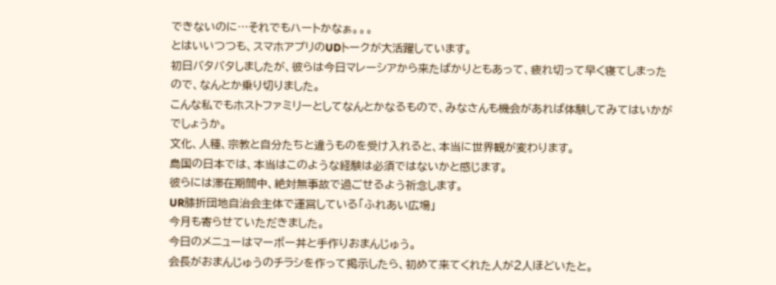できないのに…それでもハートかなぁ。。。
とはいいつつも、スマホアプリのUDトークが大活躍しています。
初日バタバタしましたが、彼らは今日マレーシアから来たばかりともあって、疲れ切って早く寝てしまったので、なんとか乗り切りました。
こんな私でもホストファミリーとしてなんとかなるもので、みなさんも機会があれば体験してみてはいかがでしょうか。
文化、人種、宗教と自分たちと違うものを受け入れると、本当に世界観が変わります。
島国の日本では、本当はこのような経験は必須ではないかと感じます。
彼らには滞在期間中、絶対無事故で過ごせるよう祈念します。
UR膝折団地自治会主体で運営している「ふれあい広場」
今月も寄らせていただきました。
今日のメニューはマーボー丼と手作りおまんじゅう。
会長がおまんじゅうのチラシを作って掲示したら、初めて来てくれた人が2人ほどいたと。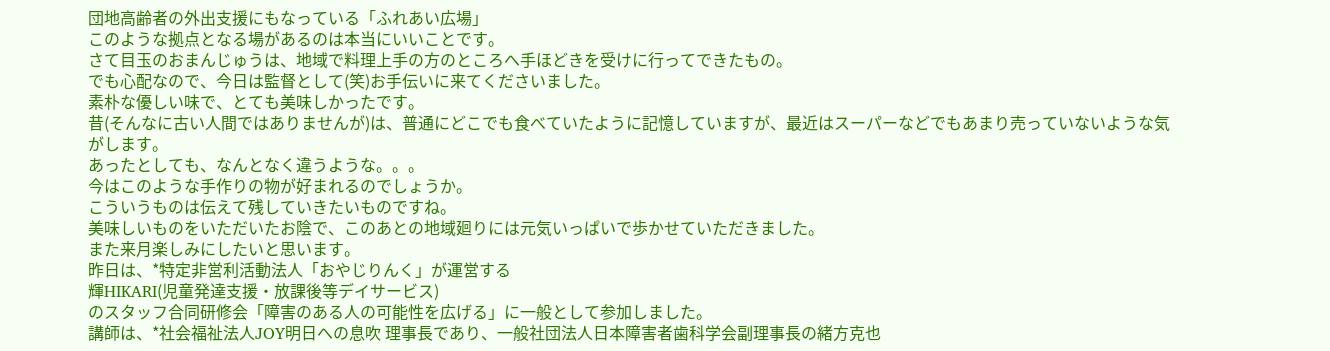団地高齢者の外出支援にもなっている「ふれあい広場」
このような拠点となる場があるのは本当にいいことです。
さて目玉のおまんじゅうは、地域で料理上手の方のところへ手ほどきを受けに行ってできたもの。
でも心配なので、今日は監督として(笑)お手伝いに来てくださいました。
素朴な優しい味で、とても美味しかったです。
昔(そんなに古い人間ではありませんが)は、普通にどこでも食べていたように記憶していますが、最近はスーパーなどでもあまり売っていないような気がします。
あったとしても、なんとなく違うような。。。
今はこのような手作りの物が好まれるのでしょうか。
こういうものは伝えて残していきたいものですね。
美味しいものをいただいたお陰で、このあとの地域廻りには元気いっぱいで歩かせていただきました。
また来月楽しみにしたいと思います。
昨日は、*特定非営利活動法人「おやじりんく」が運営する
輝HIKARI(児童発達支援・放課後等デイサービス)
のスタッフ合同研修会「障害のある人の可能性を広げる」に一般として参加しました。
講師は、*社会福祉法人JOY明日への息吹 理事長であり、一般社団法人日本障害者歯科学会副理事長の緒方克也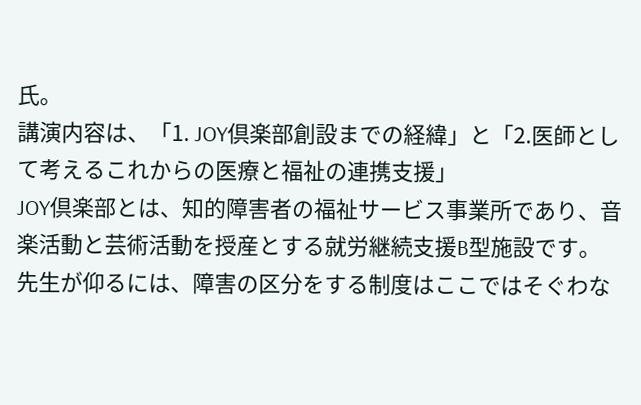氏。
講演内容は、「1. JOY倶楽部創設までの経緯」と「2.医師として考えるこれからの医療と福祉の連携支援」
JOY倶楽部とは、知的障害者の福祉サービス事業所であり、音楽活動と芸術活動を授産とする就労継続支援B型施設です。
先生が仰るには、障害の区分をする制度はここではそぐわな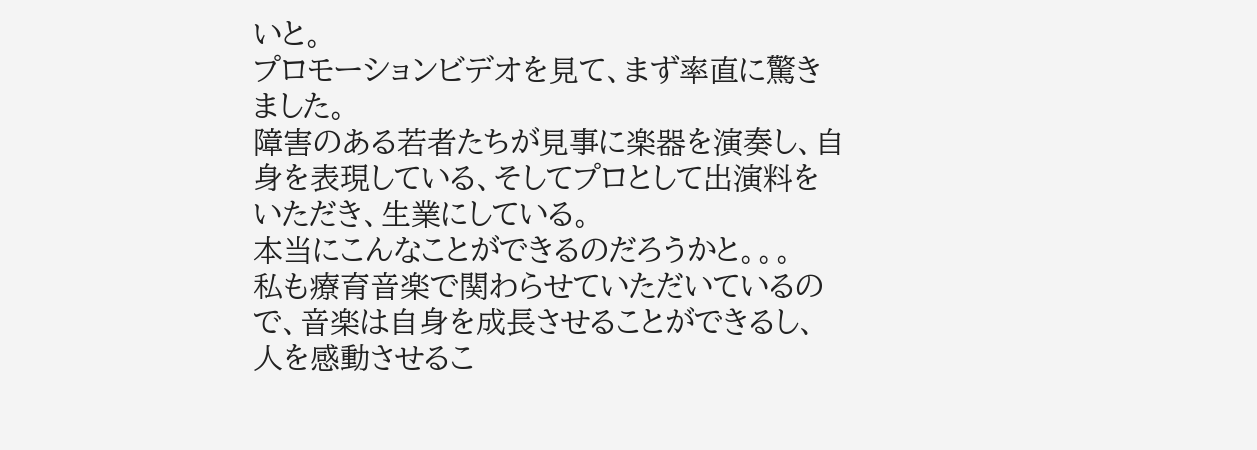いと。
プロモーションビデオを見て、まず率直に驚きました。
障害のある若者たちが見事に楽器を演奏し、自身を表現している、そしてプロとして出演料をいただき、生業にしている。
本当にこんなことができるのだろうかと。。。
私も療育音楽で関わらせていただいているので、音楽は自身を成長させることができるし、人を感動させるこ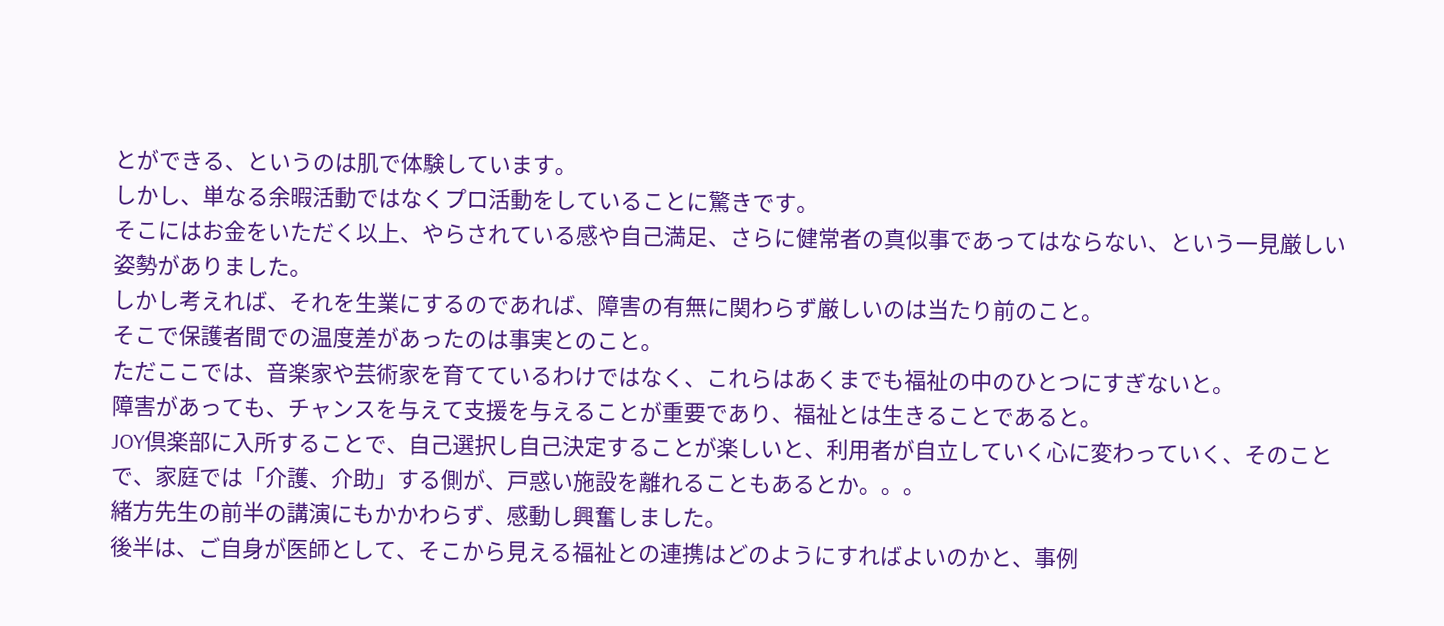とができる、というのは肌で体験しています。
しかし、単なる余暇活動ではなくプロ活動をしていることに驚きです。
そこにはお金をいただく以上、やらされている感や自己満足、さらに健常者の真似事であってはならない、という一見厳しい姿勢がありました。
しかし考えれば、それを生業にするのであれば、障害の有無に関わらず厳しいのは当たり前のこと。
そこで保護者間での温度差があったのは事実とのこと。
ただここでは、音楽家や芸術家を育てているわけではなく、これらはあくまでも福祉の中のひとつにすぎないと。
障害があっても、チャンスを与えて支援を与えることが重要であり、福祉とは生きることであると。
JOY倶楽部に入所することで、自己選択し自己決定することが楽しいと、利用者が自立していく心に変わっていく、そのことで、家庭では「介護、介助」する側が、戸惑い施設を離れることもあるとか。。。
緒方先生の前半の講演にもかかわらず、感動し興奮しました。
後半は、ご自身が医師として、そこから見える福祉との連携はどのようにすればよいのかと、事例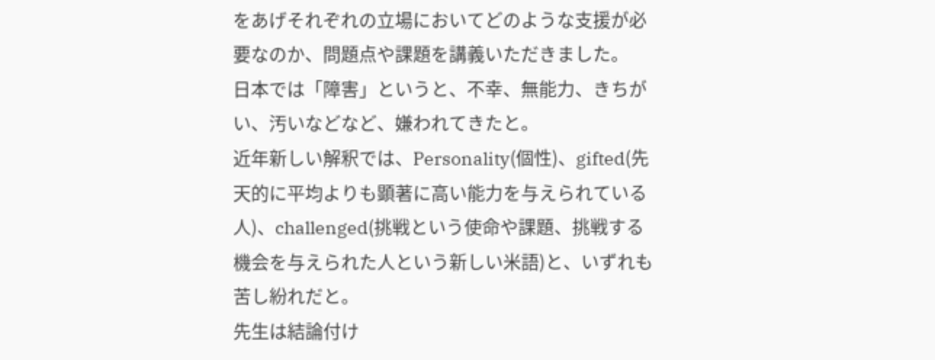をあげそれぞれの立場においてどのような支援が必要なのか、問題点や課題を講義いただきました。
日本では「障害」というと、不幸、無能力、きちがい、汚いなどなど、嫌われてきたと。
近年新しい解釈では、Personality(個性)、gifted(先天的に平均よりも顕著に高い能力を与えられている人)、challenged(挑戦という使命や課題、挑戦する機会を与えられた人という新しい米語)と、いずれも苦し紛れだと。
先生は結論付け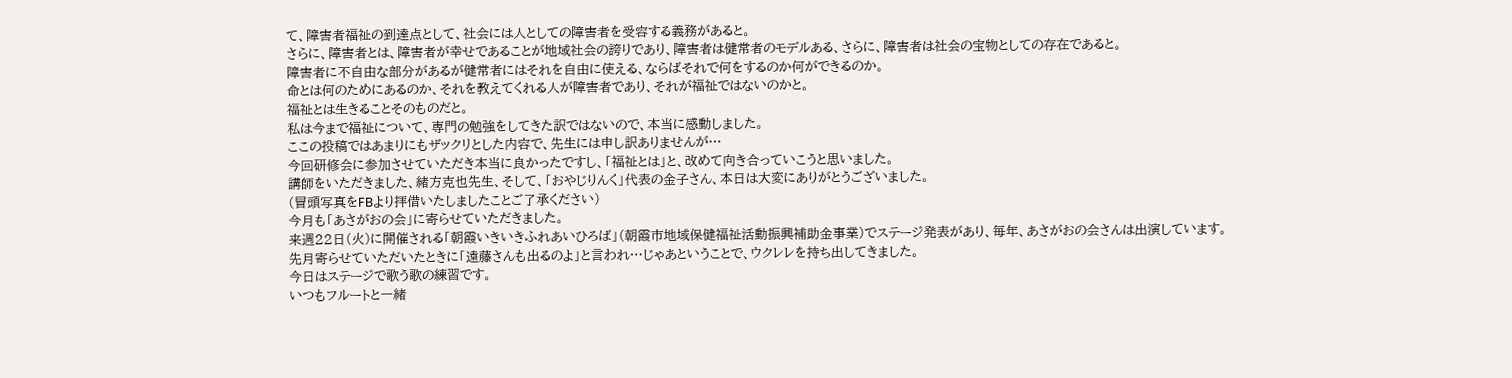て、障害者福祉の到達点として、社会には人としての障害者を受容する義務があると。
さらに、障害者とは、障害者が幸せであることが地域社会の誇りであり、障害者は健常者のモデルある、さらに、障害者は社会の宝物としての存在であると。
障害者に不自由な部分があるが健常者にはそれを自由に使える、ならばそれで何をするのか何ができるのか。
命とは何のためにあるのか、それを教えてくれる人が障害者であり、それが福祉ではないのかと。
福祉とは生きることそのものだと。
私は今まで福祉について、専門の勉強をしてきた訳ではないので、本当に感動しました。
ここの投稿ではあまりにもザックリとした内容で、先生には申し訳ありませんが…
今回研修会に参加させていただき本当に良かったですし、「福祉とは」と、改めて向き合っていこうと思いました。
講師をいただきました、緒方克也先生、そして、「おやじりんく」代表の金子さん、本日は大変にありがとうございました。
(冒頭写真をFBより拝借いたしましたことご了承ください)
今月も「あさがおの会」に寄らせていただきました。
来週22日(火)に開催される「朝霞いきいきふれあいひろば」(朝霞市地域保健福祉活動振興補助金事業)でステージ発表があり、毎年、あさがおの会さんは出演しています。
先月寄らせていただいたときに「遠藤さんも出るのよ」と言われ…じゃあということで、ウクレレを持ち出してきました。
今日はステージで歌う歌の練習です。
いつもフルートと一緒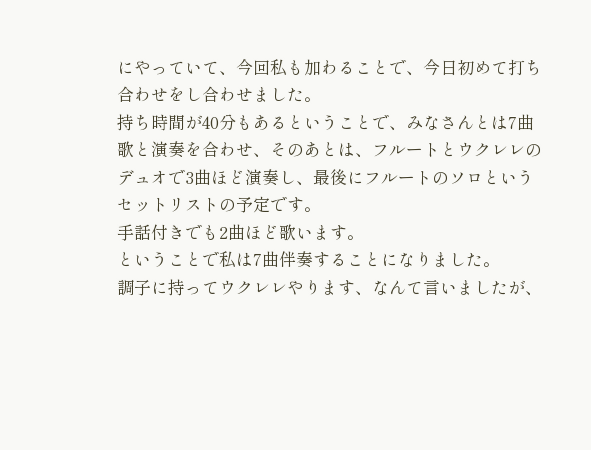にやっていて、今回私も加わることで、今日初めて打ち合わせをし合わせました。
持ち時間が40分もあるということで、みなさんとは7曲歌と演奏を合わせ、そのあとは、フルートとウクレレのデュオで3曲ほど演奏し、最後にフルートのソロというセットリストの予定です。
手話付きでも2曲ほど歌います。
ということで私は7曲伴奏することになりました。
調子に持ってウクレレやります、なんて言いましたが、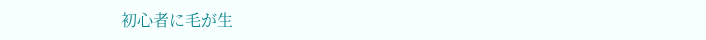初心者に毛が生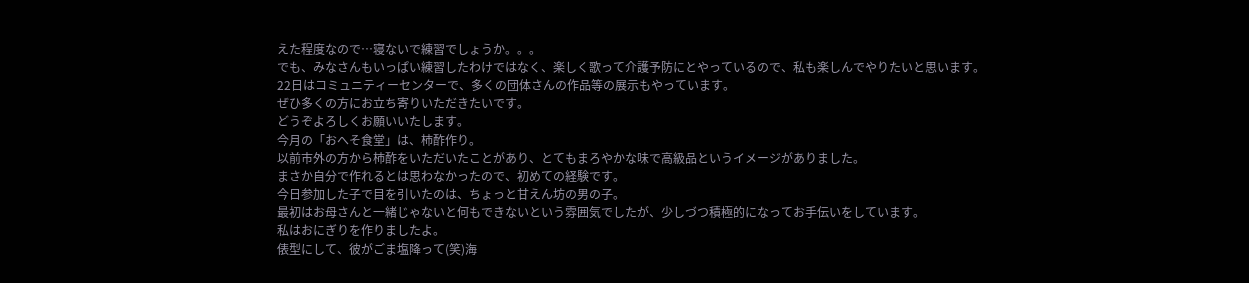えた程度なので…寝ないで練習でしょうか。。。
でも、みなさんもいっぱい練習したわけではなく、楽しく歌って介護予防にとやっているので、私も楽しんでやりたいと思います。
22日はコミュニティーセンターで、多くの団体さんの作品等の展示もやっています。
ぜひ多くの方にお立ち寄りいただきたいです。
どうぞよろしくお願いいたします。
今月の「おへそ食堂」は、柿酢作り。
以前市外の方から柿酢をいただいたことがあり、とてもまろやかな味で高級品というイメージがありました。
まさか自分で作れるとは思わなかったので、初めての経験です。
今日参加した子で目を引いたのは、ちょっと甘えん坊の男の子。
最初はお母さんと一緒じゃないと何もできないという雰囲気でしたが、少しづつ積極的になってお手伝いをしています。
私はおにぎりを作りましたよ。
俵型にして、彼がごま塩降って(笑)海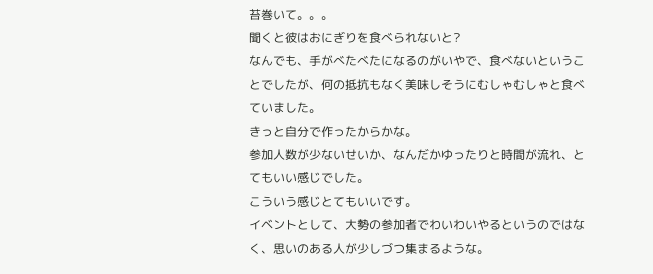苔巻いて。。。
聞くと彼はおにぎりを食べられないと?
なんでも、手がべたべたになるのがいやで、食べないということでしたが、何の抵抗もなく美味しそうにむしゃむしゃと食べていました。
きっと自分で作ったからかな。
参加人数が少ないせいか、なんだかゆったりと時間が流れ、とてもいい感じでした。
こういう感じとてもいいです。
イベントとして、大勢の参加者でわいわいやるというのではなく、思いのある人が少しづつ集まるような。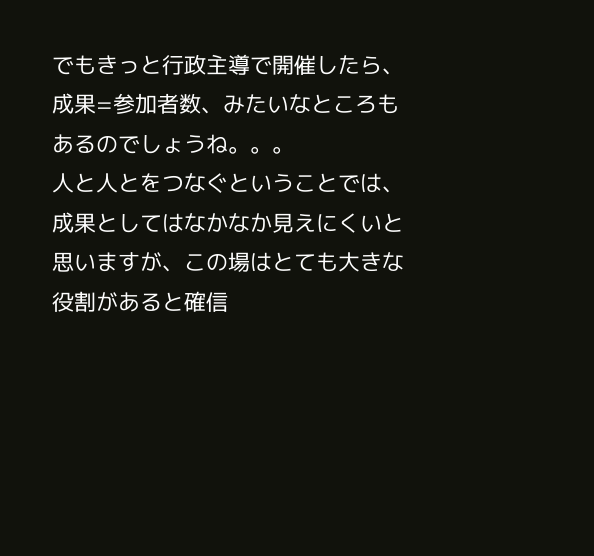でもきっと行政主導で開催したら、成果=参加者数、みたいなところもあるのでしょうね。。。
人と人とをつなぐということでは、成果としてはなかなか見えにくいと思いますが、この場はとても大きな役割があると確信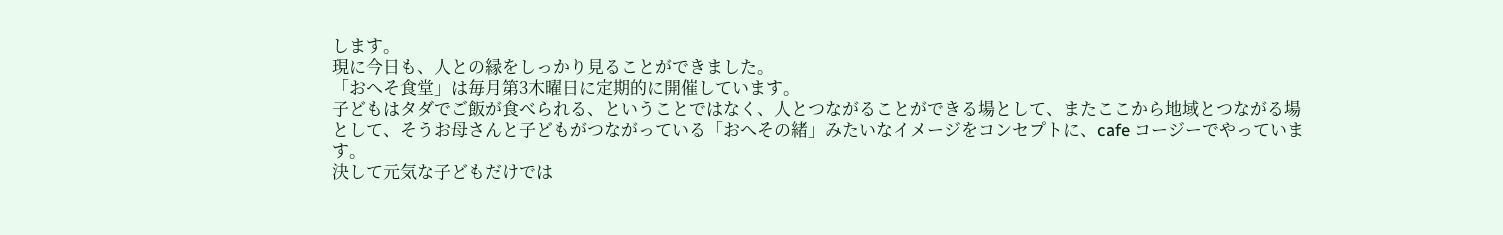します。
現に今日も、人との縁をしっかり見ることができました。
「おへそ食堂」は毎月第3木曜日に定期的に開催しています。
子どもはタダでご飯が食べられる、ということではなく、人とつながることができる場として、またここから地域とつながる場として、そうお母さんと子どもがつながっている「おへその緒」みたいなイメージをコンセプトに、cafe コージーでやっています。
決して元気な子どもだけでは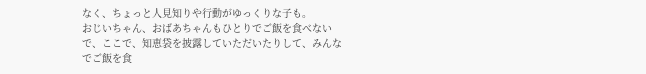なく、ちょっと人見知りや行動がゆっくりな子も。
おじいちゃん、おばあちゃんもひとりでご飯を食べないで、ここで、知恵袋を披露していただいたりして、みんなでご飯を食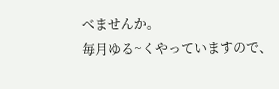べませんか。
毎月ゆる~くやっていますので、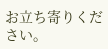お立ち寄りください。